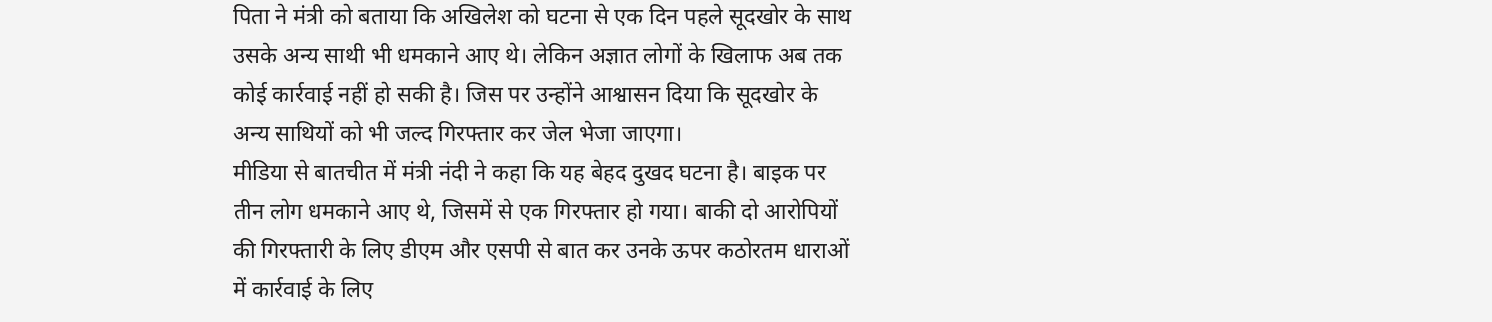पिता ने मंत्री को बताया कि अखिलेश को घटना से एक दिन पहले सूदखोर के साथ उसके अन्य साथी भी धमकाने आए थे। लेकिन अज्ञात लोगों के खिलाफ अब तक कोई कार्रवाई नहीं हो सकी है। जिस पर उन्होंने आश्वासन दिया कि सूदखोर के अन्य साथियों को भी जल्द गिरफ्तार कर जेल भेजा जाएगा।
मीडिया से बातचीत में मंत्री नंदी ने कहा कि यह बेहद दुखद घटना है। बाइक पर तीन लोग धमकाने आए थे, जिसमें से एक गिरफ्तार हो गया। बाकी दो आरोपियों की गिरफ्तारी के लिए डीएम और एसपी से बात कर उनके ऊपर कठोरतम धाराओं में कार्रवाई के लिए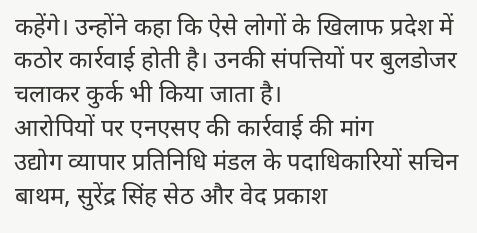कहेंगे। उन्होंने कहा कि ऐसे लोगों के खिलाफ प्रदेश में कठोर कार्रवाई होती है। उनकी संपत्तियों पर बुलडोजर चलाकर कुर्क भी किया जाता है।
आरोपियों पर एनएसए की कार्रवाई की मांग
उद्योग व्यापार प्रतिनिधि मंडल के पदाधिकारियों सचिन बाथम, सुरेंद्र सिंह सेठ और वेद प्रकाश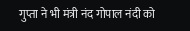गुप्ता ने भी मंत्री नंद गोपाल नंदी को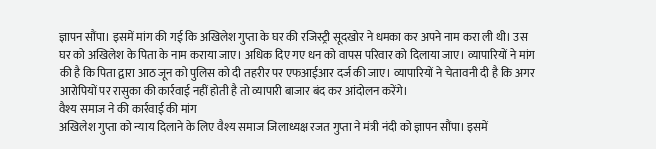ज्ञापन सौंपा। इसमें मांग की गई कि अखिलेश गुप्ता के घर की रजिस्ट्री सूदखोर ने धमका कर अपने नाम करा ली थी। उस घर को अखिलेश के पिता के नाम कराया जाए। अधिक दिए गए धन को वापस परिवार को दिलाया जाए। व्यापारियों ने मांग की है कि पिता द्वारा आठ जून को पुलिस को दी तहरीर पर एफआईआर दर्ज की जाए। व्यापारियों ने चेतावनी दी है कि अगर आरोपियों पर रासुका की कार्रवाई नहीं होती है तो व्यापारी बाजार बंद कर आंदोलन करेंगे।
वैश्य समाज ने की कार्रवाई की मांग
अखिलेश गुप्ता को न्याय दिलाने के लिए वैश्य समाज जिलाध्यक्ष रजत गुप्ता ने मंत्री नंदी को ज्ञापन सौंपा। इसमें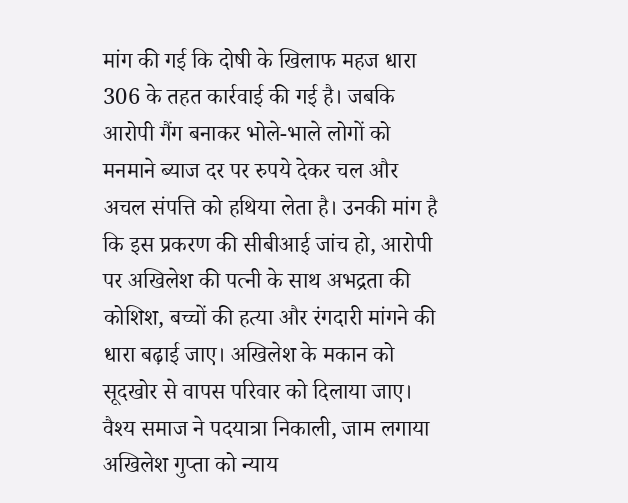मांग की गई कि दोषी के खिलाफ महज धारा 306 के तहत कार्रवाई की गई है। जबकि आरोपी गैंग बनाकर भोले-भाले लोगों को मनमाने ब्याज दर पर रुपये देकर चल और अचल संपत्ति को हथिया लेता है। उनकी मांग है कि इस प्रकरण की सीबीआई जांच हो, आरोपी पर अखिलेश की पत्नी के साथ अभद्रता की कोशिश, बच्चों की हत्या और रंगदारी मांगने की धारा बढ़ाई जाए। अखिलेश के मकान को सूदखोर से वापस परिवार को दिलाया जाए।
वैश्य समाज ने पदयात्रा निकाली, जाम लगाया
अखिलेश गुप्ता को न्याय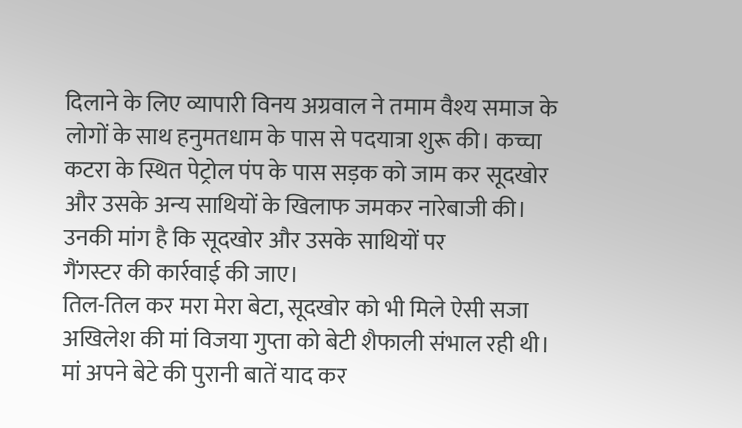दिलाने के लिए व्यापारी विनय अग्रवाल ने तमाम वैश्य समाज के लोगों के साथ हनुमतधाम के पास से पदयात्रा शुरू की। कच्चा कटरा के स्थित पेट्रोल पंप के पास सड़क को जाम कर सूदखोर और उसके अन्य साथियों के खिलाफ जमकर नारेबाजी की। उनकी मांग है कि सूदखोर और उसके साथियों पर
गैंगस्टर की कार्रवाई की जाए।
तिल-तिल कर मरा मेरा बेटा, सूदखोर को भी मिले ऐसी सजा
अखिलेश की मां विजया गुप्ता को बेटी शैफाली संभाल रही थी। मां अपने बेटे की पुरानी बातें याद कर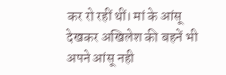कर रो रहीं थीं। मां के आंसू देखकर अखिलेश की बहनें भी अपने आंसू नही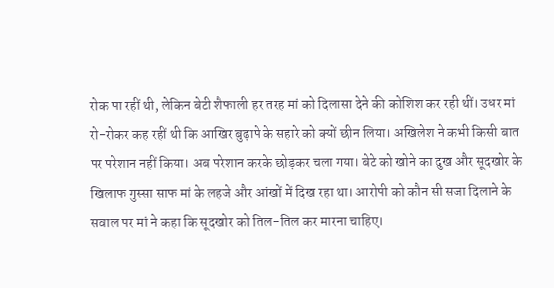रोक पा रहीं थी, लेकिन बेटी शैफाली हर तरह मां को दिलासा देने की कोशिश कर रही थीं। उधर मां रो-रोकर कह रहीं थी कि आखिर बुढ़ापे के सहारे को क्यों छीन लिया। अखिलेश ने कभी किसी बात पर परेशान नहीं किया। अब परेशान करके छोड़कर चला गया। बेटे को खोने का दुख और सूदखोर के खिलाफ गुस्सा साफ मां के लहजे और आंखों में दिख रहा था। आरोपी को कौन सी सजा दिलाने के सवाल पर मां ने कहा कि सूदखोर को तिल-तिल कर मारना चाहिए।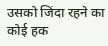उसको जिंदा रहने का कोई हक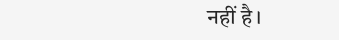नहीं है।